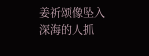姜祈颂像坠入深海的人抓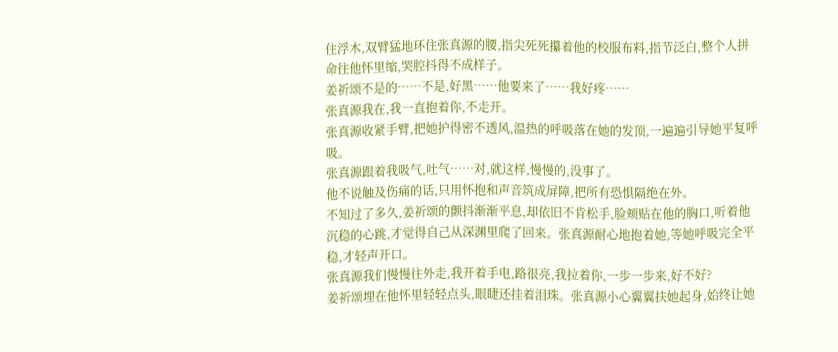住浮木,双臂猛地环住张真源的腰,指尖死死攥着他的校服布料,指节泛白,整个人拼命往他怀里缩,哭腔抖得不成样子。
姜祈颂不是的……不是,好黑……他要来了……我好疼……
张真源我在,我一直抱着你,不走开。
张真源收紧手臂,把她护得密不透风,温热的呼吸落在她的发顶,一遍遍引导她平复呼吸。
张真源跟着我吸气,吐气……对,就这样,慢慢的,没事了。
他不说触及伤痛的话,只用怀抱和声音筑成屏障,把所有恐惧隔绝在外。
不知过了多久,姜祈颂的颤抖渐渐平息,却依旧不肯松手,脸颊贴在他的胸口,听着他沉稳的心跳,才觉得自己从深渊里爬了回来。张真源耐心地抱着她,等她呼吸完全平稳,才轻声开口。
张真源我们慢慢往外走,我开着手电,路很亮,我拉着你,一步一步来,好不好?
姜祈颂埋在他怀里轻轻点头,眼睫还挂着泪珠。张真源小心翼翼扶她起身,始终让她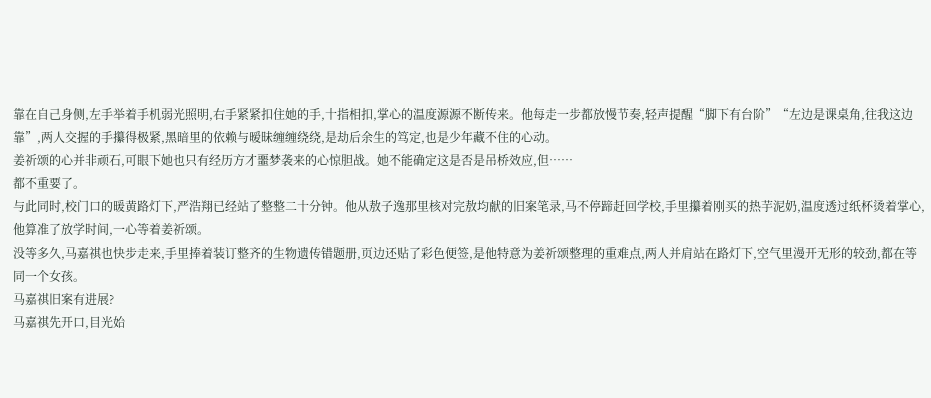靠在自己身侧,左手举着手机弱光照明,右手紧紧扣住她的手,十指相扣,掌心的温度源源不断传来。他每走一步都放慢节奏,轻声提醒“脚下有台阶”“左边是课桌角,往我这边靠”,两人交握的手攥得极紧,黑暗里的依赖与暧昧缠缠绕绕,是劫后余生的笃定,也是少年藏不住的心动。
姜祈颂的心并非顽石,可眼下她也只有经历方才噩梦袭来的心惊胆战。她不能确定这是否是吊桥效应,但……
都不重要了。
与此同时,校门口的暖黄路灯下,严浩翔已经站了整整二十分钟。他从敖子逸那里核对完敖均献的旧案笔录,马不停蹄赶回学校,手里攥着刚买的热芋泥奶,温度透过纸杯烫着掌心,他算准了放学时间,一心等着姜祈颂。
没等多久,马嘉祺也快步走来,手里捧着装订整齐的生物遗传错题册,页边还贴了彩色便签,是他特意为姜祈颂整理的重难点,两人并肩站在路灯下,空气里漫开无形的较劲,都在等同一个女孩。
马嘉祺旧案有进展?
马嘉祺先开口,目光始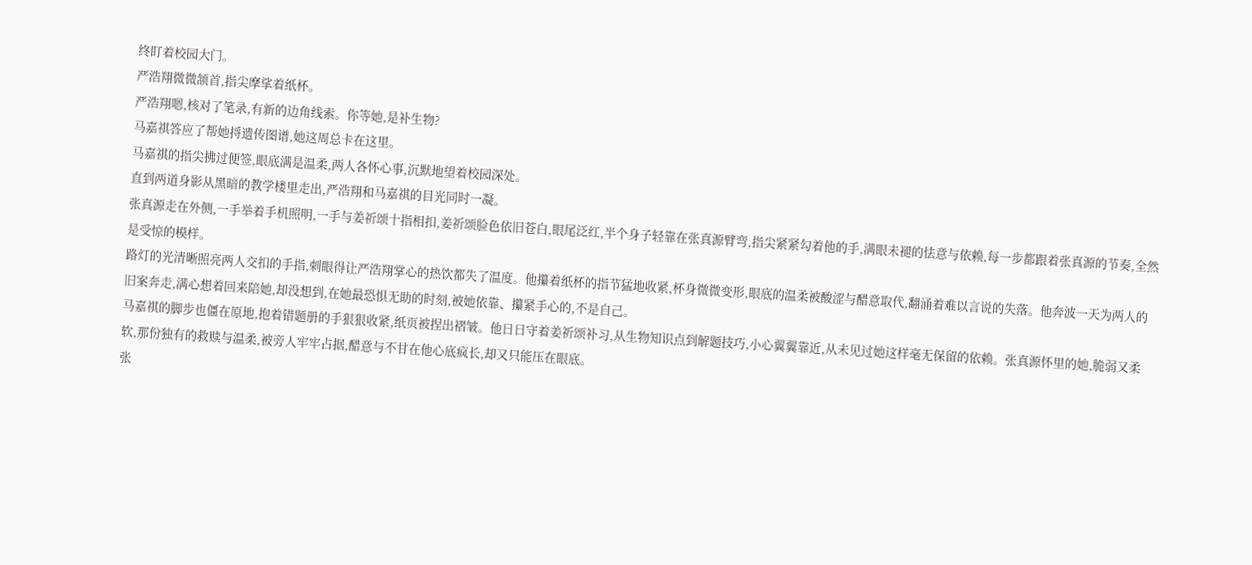终盯着校园大门。
严浩翔微微颔首,指尖摩挲着纸杯。
严浩翔嗯,核对了笔录,有新的边角线索。你等她,是补生物?
马嘉祺答应了帮她捋遗传图谱,她这周总卡在这里。
马嘉祺的指尖拂过便签,眼底满是温柔,两人各怀心事,沉默地望着校园深处。
直到两道身影从黑暗的教学楼里走出,严浩翔和马嘉祺的目光同时一凝。
张真源走在外侧,一手举着手机照明,一手与姜祈颂十指相扣,姜祈颂脸色依旧苍白,眼尾泛红,半个身子轻靠在张真源臂弯,指尖紧紧勾着他的手,满眼未褪的怯意与依赖,每一步都跟着张真源的节奏,全然是受惊的模样。
路灯的光清晰照亮两人交扣的手指,刺眼得让严浩翔掌心的热饮都失了温度。他攥着纸杯的指节猛地收紧,杯身微微变形,眼底的温柔被酸涩与醋意取代,翻涌着难以言说的失落。他奔波一天为两人的旧案奔走,满心想着回来陪她,却没想到,在她最恐惧无助的时刻,被她依靠、攥紧手心的,不是自己。
马嘉祺的脚步也僵在原地,抱着错题册的手狠狠收紧,纸页被捏出褶皱。他日日守着姜祈颂补习,从生物知识点到解题技巧,小心翼翼靠近,从未见过她这样毫无保留的依赖。张真源怀里的她,脆弱又柔软,那份独有的救赎与温柔,被旁人牢牢占据,醋意与不甘在他心底疯长,却又只能压在眼底。
张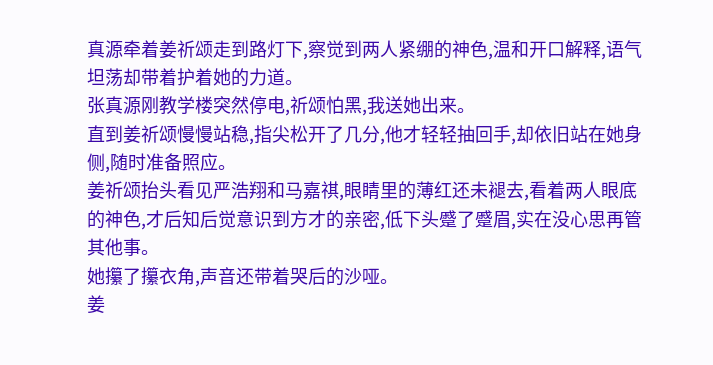真源牵着姜祈颂走到路灯下,察觉到两人紧绷的神色,温和开口解释,语气坦荡却带着护着她的力道。
张真源刚教学楼突然停电,祈颂怕黑,我送她出来。
直到姜祈颂慢慢站稳,指尖松开了几分,他才轻轻抽回手,却依旧站在她身侧,随时准备照应。
姜祈颂抬头看见严浩翔和马嘉祺,眼睛里的薄红还未褪去,看着两人眼底的神色,才后知后觉意识到方才的亲密,低下头蹙了蹙眉,实在没心思再管其他事。
她攥了攥衣角,声音还带着哭后的沙哑。
姜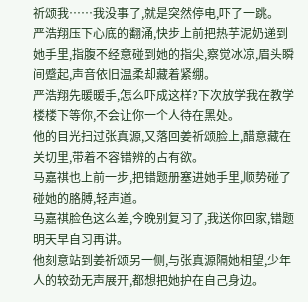祈颂我……我没事了,就是突然停电,吓了一跳。
严浩翔压下心底的翻涌,快步上前把热芋泥奶递到她手里,指腹不经意碰到她的指尖,察觉冰凉,眉头瞬间蹙起,声音依旧温柔却藏着紧绷。
严浩翔先暖暖手,怎么吓成这样?下次放学我在教学楼楼下等你,不会让你一个人待在黑处。
他的目光扫过张真源,又落回姜祈颂脸上,醋意藏在关切里,带着不容错辨的占有欲。
马嘉祺也上前一步,把错题册塞进她手里,顺势碰了碰她的胳膊,轻声道。
马嘉祺脸色这么差,今晚别复习了,我送你回家,错题明天早自习再讲。
他刻意站到姜祈颂另一侧,与张真源隔她相望,少年人的较劲无声展开,都想把她护在自己身边。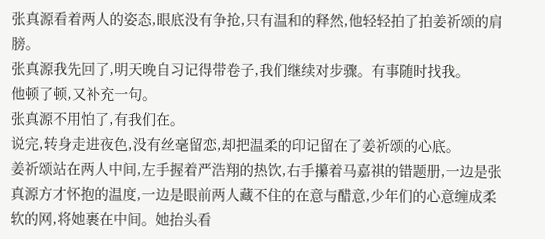张真源看着两人的姿态,眼底没有争抢,只有温和的释然,他轻轻拍了拍姜祈颂的肩膀。
张真源我先回了,明天晚自习记得带卷子,我们继续对步骤。有事随时找我。
他顿了顿,又补充一句。
张真源不用怕了,有我们在。
说完,转身走进夜色,没有丝毫留恋,却把温柔的印记留在了姜祈颂的心底。
姜祈颂站在两人中间,左手握着严浩翔的热饮,右手攥着马嘉祺的错题册,一边是张真源方才怀抱的温度,一边是眼前两人藏不住的在意与醋意,少年们的心意缠成柔软的网,将她裹在中间。她抬头看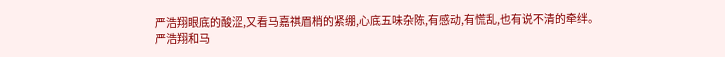严浩翔眼底的酸涩,又看马嘉祺眉梢的紧绷,心底五味杂陈,有感动,有慌乱,也有说不清的牵绊。
严浩翔和马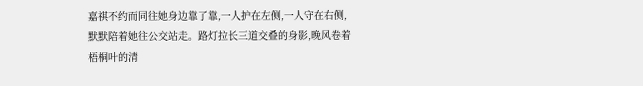嘉祺不约而同往她身边靠了靠,一人护在左侧,一人守在右侧,默默陪着她往公交站走。路灯拉长三道交叠的身影,晚风卷着梧桐叶的清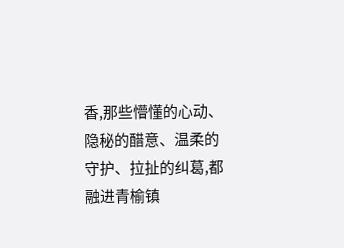香,那些懵懂的心动、隐秘的醋意、温柔的守护、拉扯的纠葛,都融进青榆镇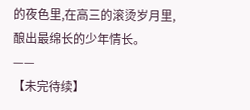的夜色里,在高三的滚烫岁月里,酿出最绵长的少年情长。
——
【未完待续】